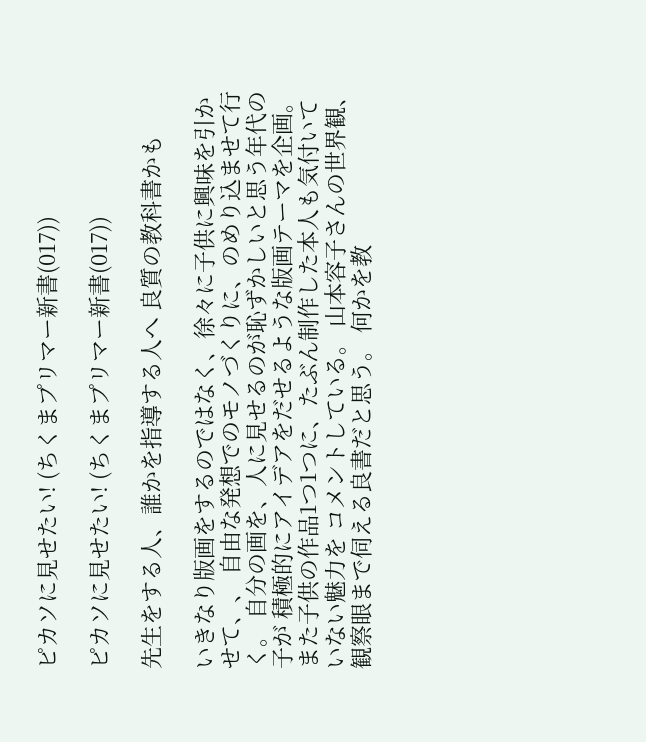ピカソに見せたい! (ちくまプリマー新書(017))

ピカソに見せたい! (ちくまプリマー新書(017))

先生をする人、誰かを指導する人へ 良質の教科書かも

いきなり版画をするのではなく、徐々に子供に興味を引かせて、、 自由な発想でのモノづくりに、のめり込ませて行く。 自分の画を、人に見せるのが恥ずかしいと思う年代の子が 積極的にアイデアをだせるような版画テーマを企画。 また子供の作品1つ1つに、たぶん制作した本人も気付いていない魅力を コメントしている。 山本容子さんの世界観、観察眼まで伺える良書だと思う。 何かを教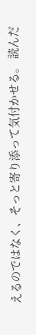えるのではなく、そっと寄り添って気付かせる。 読んだ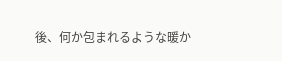後、何か包まれるような暖か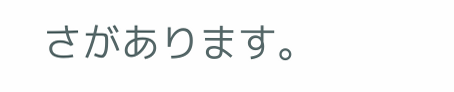さがあります。